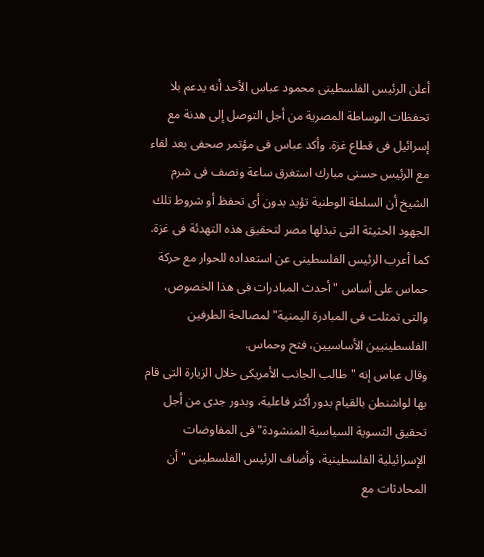أعلن الرئيس الفلسطينى محمود عباس الأحد أنه يدعم بلا تحفظات الوساطة المصرية من أجل التوصل إلى هدنة مع إسرائيل فى قطاع غزة. وأكد عباس فى مؤتمر صحفى بعد لقاء مع الرئيس حسنى مبارك استغرق ساعة ونصف فى شرم الشيخ أن السلطة الوطنية تؤيد بدون أى تحفظ أو شروط تلك الجهود الحثيثة التى تبذلها مصر لتحقيق هذه التهدئة فى غزة. كما أعرب الرئيس الفلسطينى عن استعداده للحوار مع حركة حماس على أساس "أحدث المبادرات فى هذا الخصوص، والتى تمثلت فى المبادرة اليمنية" لمصالحة الطرفين الفلسطينيين الأساسيين، فتح وحماس.
وقال عباس إنه "طالب الجانب الأمريكى خلال الزيارة التى قام بها لواشنطن بالقيام بدور أكثر فاعلية، وبدور جدى من أجل تحقيق التسوية السياسية المنشودة" فى المفاوضات الإسرائيلية الفلسطينية، وأضاف الرئيس الفلسطينى "أن المحادثات مع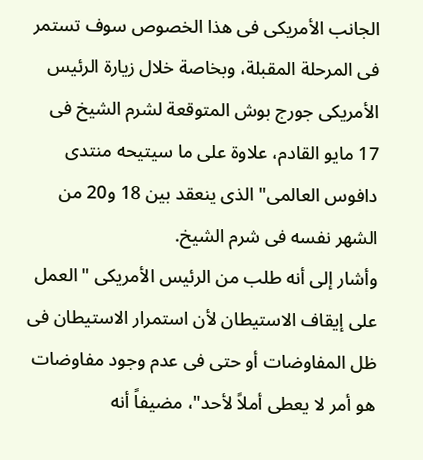الجانب الأمريكى فى هذا الخصوص سوف تستمر فى المرحلة المقبلة، وبخاصة خلال زيارة الرئيس الأمريكى جورج بوش المتوقعة لشرم الشيخ فى 17 مايو القادم، علاوة على ما سيتيحه منتدى دافوس العالمى" الذى ينعقد بين 18 و20 من الشهر نفسه فى شرم الشيخ.
وأشار إلى أنه طلب من الرئيس الأمريكى "العمل على إيقاف الاستيطان لأن استمرار الاستيطان فى ظل المفاوضات أو حتى فى عدم وجود مفاوضات هو أمر لا يعطى أملاً لأحد"، مضيفاً أنه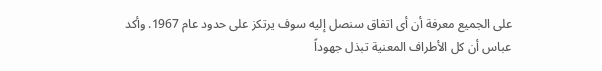على الجميع معرفة أن أى اتفاق سنصل إليه سوف يرتكز على حدود عام 1967. وأكد عباس أن كل الأطراف المعنية تبذل جهوداً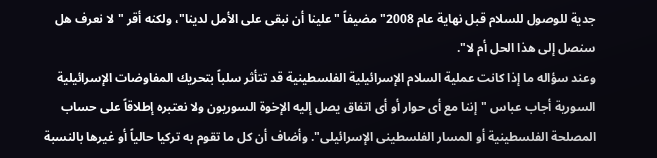جدية للوصول للسلام قبل نهاية عام 2008" مضيفاً "علينا أن نبقى على الأمل لدينا"، ولكنه أقر "لا نعرف هل سنصل إلى هذا الحل أم لا".
وعند سؤاله ما إذا كانت عملية السلام الإسرائيلية الفلسطينية قد تتأثر سلباً بتحريك المفاوضات الإسرائيلية السورية أجاب عباس "إننا مع أى حوار أو أى اتفاق يصل إليه الإخوة السوريون ولا نعتبره إطلاقاً على حساب المصلحة الفلسطينية أو المسار الفلسطينى الإسرائيلى". وأضاف أن كل ما تقوم به تركيا حالياً أو غيرها بالنسبة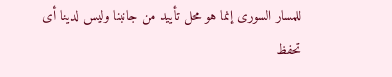للمسار السورى إنما هو محل تأييد من جانبنا وليس لدينا أى تحفظ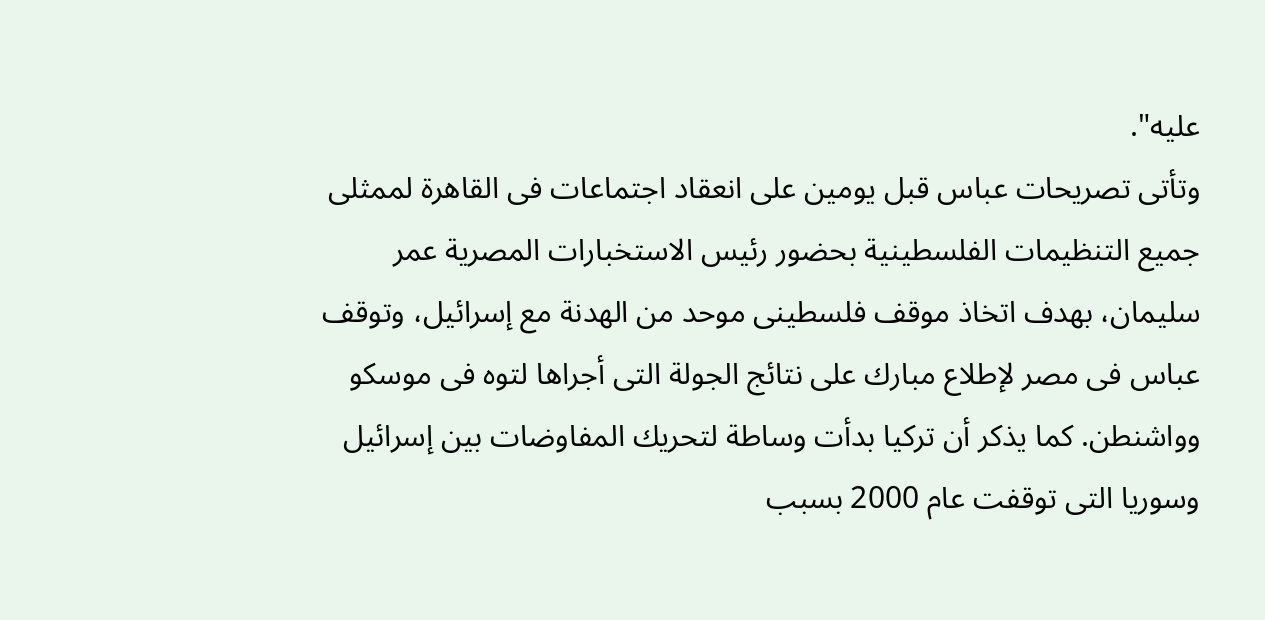عليه".
وتأتى تصريحات عباس قبل يومين على انعقاد اجتماعات فى القاهرة لممثلى جميع التنظيمات الفلسطينية بحضور رئيس الاستخبارات المصرية عمر سليمان، بهدف اتخاذ موقف فلسطينى موحد من الهدنة مع إسرائيل، وتوقف عباس فى مصر لإطلاع مبارك على نتائج الجولة التى أجراها لتوه فى موسكو وواشنطن. كما يذكر أن تركيا بدأت وساطة لتحريك المفاوضات بين إسرائيل وسوريا التى توقفت عام 2000 بسبب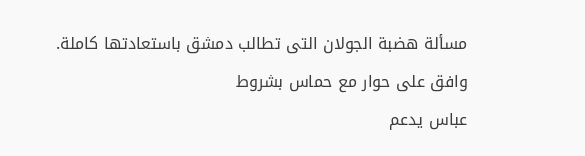مسألة هضبة الجولان التى تطالب دمشق باستعادتها كاملة.
وافق على حوار مع حماس بشروط
عباس يدعم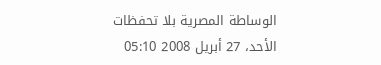الوساطة المصرية بلا تحفظات
الأحد، 27 أبريل 2008 05:10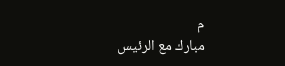م
مبارك مع الرئيس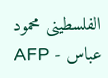الفلسطينى محمود عباس - AFP